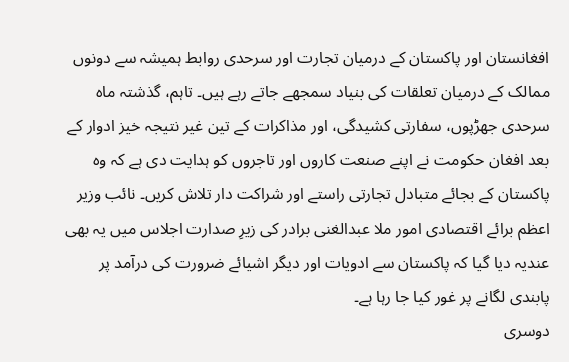افغانستان اور پاکستان کے درمیان تجارت اور سرحدی روابط ہمیشہ سے دونوں ممالک کے درمیان تعلقات کی بنیاد سمجھے جاتے رہے ہیں۔ تاہم، گذشتہ ماہ سرحدی جھڑپوں، سفارتی کشیدگی، اور مذاکرات کے تین غیر نتیجہ خیز ادوار کے بعد افغان حکومت نے اپنے صنعت کاروں اور تاجروں کو ہدایت دی ہے کہ وہ پاکستان کے بجائے متبادل تجارتی راستے اور شراکت دار تلاش کریں۔ نائب وزیر اعظم برائے اقتصادی امور ملا عبدالغنی برادر کی زیرِ صدارت اجلاس میں یہ بھی عندیہ دیا گیا کہ پاکستان سے ادویات اور دیگر اشیائے ضرورت کی درآمد پر پابندی لگانے پر غور کیا جا رہا ہے۔
دوسری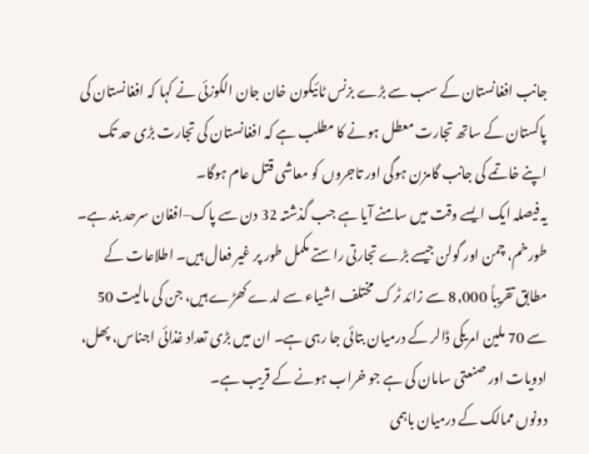جانب افغانستان کے سب سے بڑے بزنس ٹائیکون خان جان الکوزئی نے کہا کہ افغانستان کی پاکستان کے ساتھ تجارت معطل ہونے کا مطلب ہے کہ افغانستان کی تجارت بڑی حد تک اپنے خاتمے کی جانب گامزن ہوگی اور تاجروں کو معاشی قتل عام ہوگا۔
یہ فیصلہ ایک ایسے وقت میں سامنے آیا ہے جب گذشتہ 32 دن سے پاک–افغان سرحد بند ہے۔ طورخم، چمن اور گولن جیسے بڑے تجارتی راستے مکمل طور پر غیر فعال ہیں۔ اطلاعات کے مطابق تقریباً 8,000 سے زائد ٹرک مختلف اشیاء سے لدے کھڑے ہیں، جن کی مالیت 50 سے 70 ملین امریکی ڈالر کے درمیان بتائی جا رہی ہے۔ ان میں بڑی تعداد غذائی اجناس، پھل، ادویات اور صنعتی سامان کی ہے جو خراب ہونے کے قریب ہے۔
دونوں ممالک کے درمیان باہمی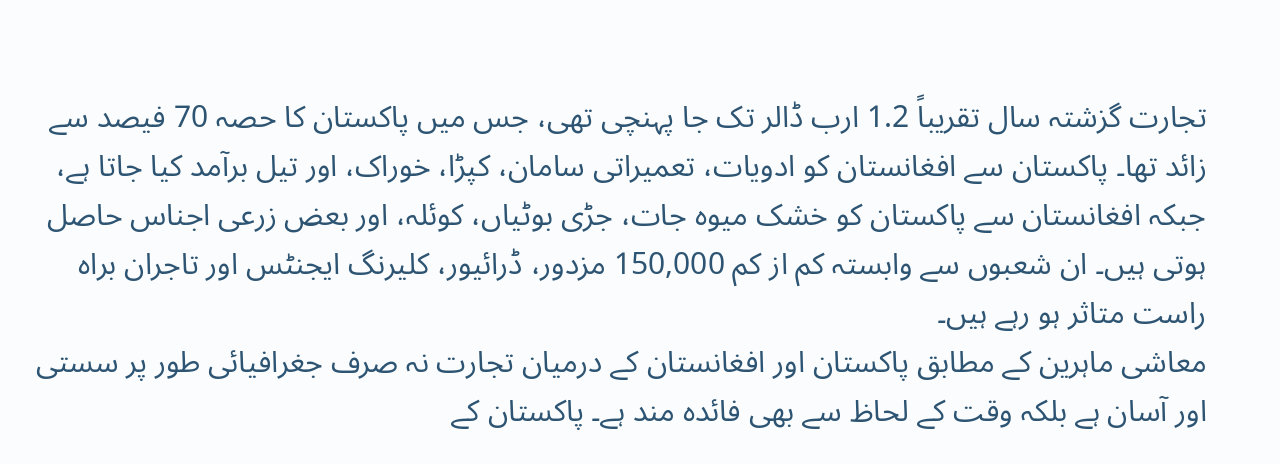تجارت گزشتہ سال تقریباً 1.2 ارب ڈالر تک جا پہنچی تھی، جس میں پاکستان کا حصہ 70 فیصد سے زائد تھا۔ پاکستان سے افغانستان کو ادویات، تعمیراتی سامان، کپڑا، خوراک، اور تیل برآمد کیا جاتا ہے، جبکہ افغانستان سے پاکستان کو خشک میوہ جات، جڑی بوٹیاں، کوئلہ، اور بعض زرعی اجناس حاصل ہوتی ہیں۔ ان شعبوں سے وابستہ کم از کم 150,000 مزدور، ڈرائیور، کلیرنگ ایجنٹس اور تاجران براہ راست متاثر ہو رہے ہیں۔
معاشی ماہرین کے مطابق پاکستان اور افغانستان کے درمیان تجارت نہ صرف جغرافیائی طور پر سستی اور آسان ہے بلکہ وقت کے لحاظ سے بھی فائدہ مند ہے۔ پاکستان کے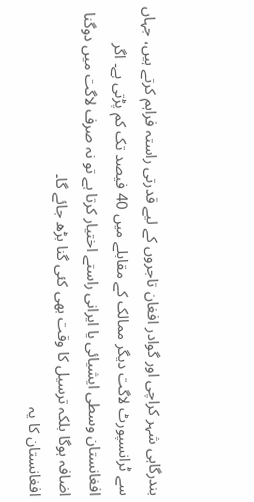بندرگاہی شہر کراچی اور گوادر افغان تاجروں کے لیے قدرتی راستہ فراہم کرتے ہیں، جہاں سے ٹرانسپورٹ لاگت دیگر ممالک کے مقابلے میں 40 فیصد تک کم پڑتی ہے۔ اگر افغانستان وسطی ایشیائی یا ایرانی راستے اختیار کرتا ہے تو نہ صرف لاگت میں دوگنا اضافہ ہوگا بلکہ ترسیل کا وقت بھی کئی گنا بڑھ جائے گا۔
افغانستان کا یہ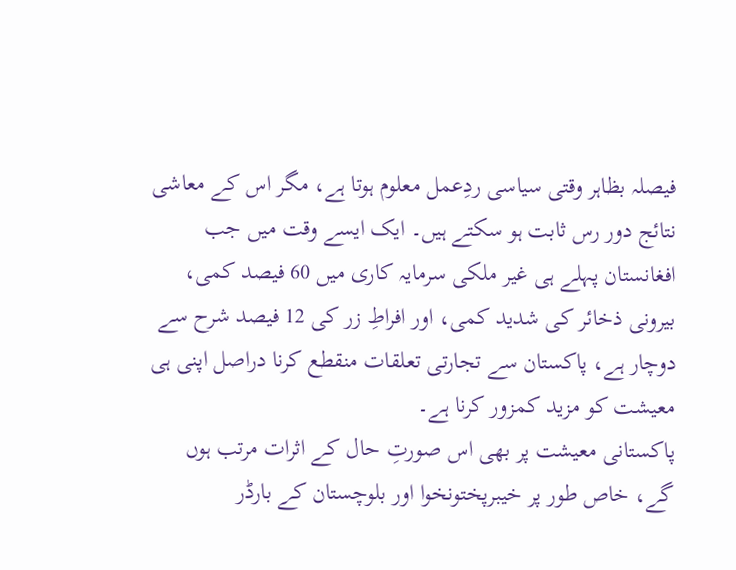فیصلہ بظاہر وقتی سیاسی ردِعمل معلوم ہوتا ہے، مگر اس کے معاشی نتائج دور رس ثابت ہو سکتے ہیں۔ ایک ایسے وقت میں جب افغانستان پہلے ہی غیر ملکی سرمایہ کاری میں 60 فیصد کمی، بیرونی ذخائر کی شدید کمی، اور افراطِ زر کی 12 فیصد شرح سے دوچار ہے، پاکستان سے تجارتی تعلقات منقطع کرنا دراصل اپنی ہی معیشت کو مزید کمزور کرنا ہے۔
پاکستانی معیشت پر بھی اس صورتِ حال کے اثرات مرتب ہوں گے، خاص طور پر خیبرپختونخوا اور بلوچستان کے بارڈر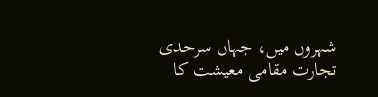شہروں میں، جہاں سرحدی تجارت مقامی معیشت کا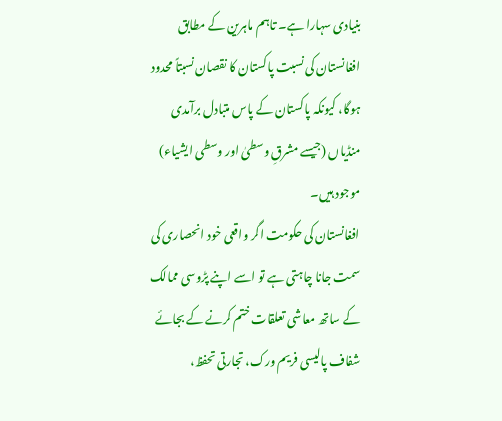بنیادی سہارا ہے۔ تاہم ماہرین کے مطابق افغانستان کی نسبت پاکستان کا نقصان نسبتاً محدود ہوگا، کیونکہ پاکستان کے پاس متبادل برآمدی منڈیاں (جیسے مشرقِ وسطیٰ اور وسطی ایشیاء) موجود ہیں۔
افغانستان کی حکومت اگر واقعی خود انحصاری کی سمت جانا چاہتی ہے تو اسے اپنے پڑوسی ممالک کے ساتھ معاشی تعلقات ختم کرنے کے بجائے شفاف پالیسی فریم ورک، تجارتی تحفظ،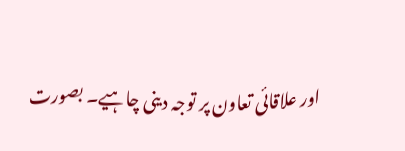اور علاقائی تعاون پر توجہ دینی چاہیے۔ بصورت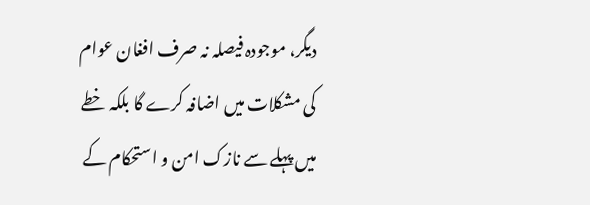دیگر، موجودہ فیصلہ نہ صرف افغان عوام کی مشکلات میں اضافہ کرے گا بلکہ خطے میں پہلے سے نازک امن و استحکام کے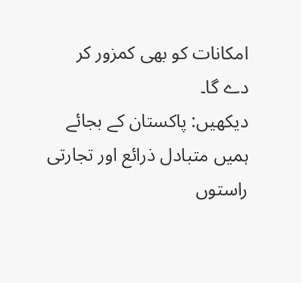امکانات کو بھی کمزور کر دے گا۔
دیکھیں: پاکستان کے بجائے ہمیں متبادل ذرائع اور تجارتی راستوں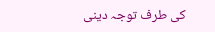کی طرف توجہ دینی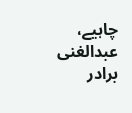چاہیے، عبدالغنی برادر